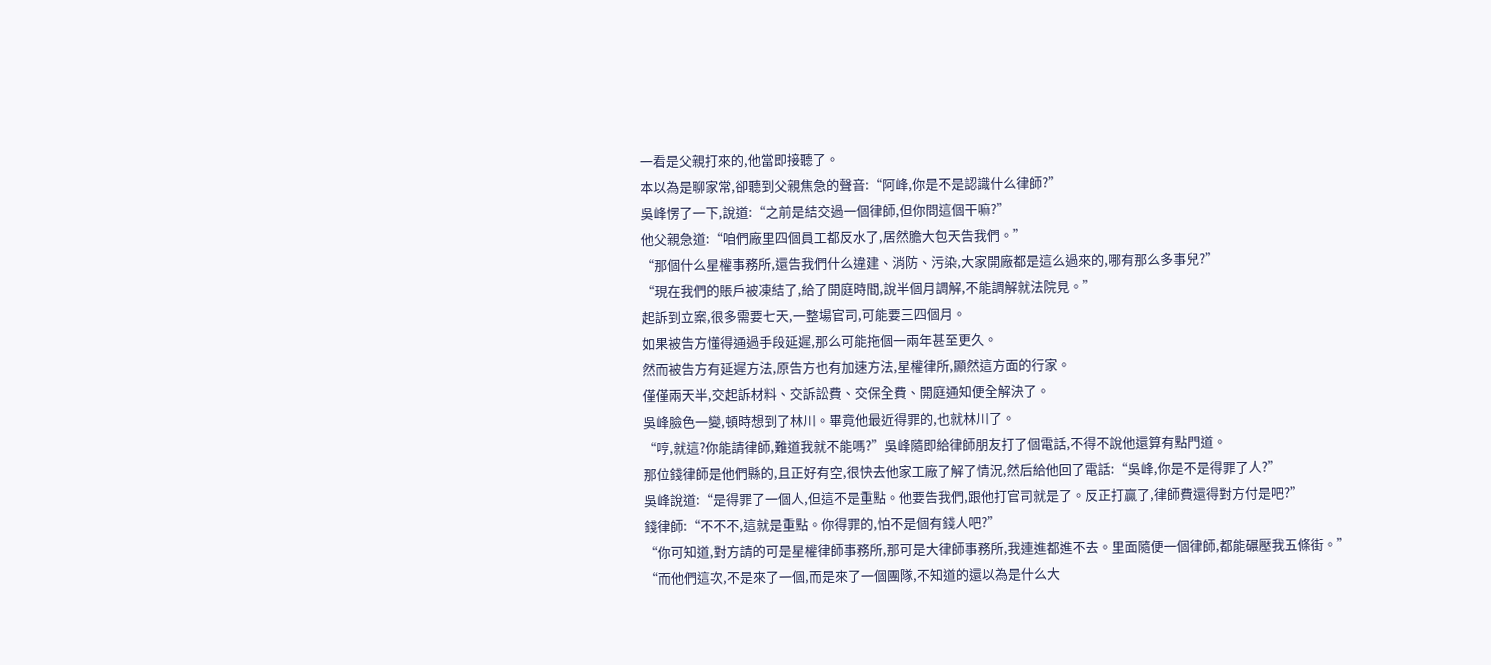一看是父親打來的,他當即接聽了。
本以為是聊家常,卻聽到父親焦急的聲音:“阿峰,你是不是認識什么律師?”
吳峰愣了一下,說道:“之前是結交過一個律師,但你問這個干嘛?”
他父親急道:“咱們廠里四個員工都反水了,居然膽大包天告我們。”
“那個什么星權事務所,還告我們什么違建、消防、污染,大家開廠都是這么過來的,哪有那么多事兒?”
“現在我們的賬戶被凍結了,給了開庭時間,說半個月調解,不能調解就法院見。”
起訴到立案,很多需要七天,一整場官司,可能要三四個月。
如果被告方懂得通過手段延遲,那么可能拖個一兩年甚至更久。
然而被告方有延遲方法,原告方也有加速方法,星權律所,顯然這方面的行家。
僅僅兩天半,交起訴材料、交訴訟費、交保全費、開庭通知便全解決了。
吳峰臉色一變,頓時想到了林川。畢竟他最近得罪的,也就林川了。
“哼,就這?你能請律師,難道我就不能嗎?”吳峰隨即給律師朋友打了個電話,不得不說他還算有點門道。
那位錢律師是他們縣的,且正好有空,很快去他家工廠了解了情況,然后給他回了電話:“吳峰,你是不是得罪了人?”
吳峰說道:“是得罪了一個人,但這不是重點。他要告我們,跟他打官司就是了。反正打贏了,律師費還得對方付是吧?”
錢律師:“不不不,這就是重點。你得罪的,怕不是個有錢人吧?”
“你可知道,對方請的可是星權律師事務所,那可是大律師事務所,我連進都進不去。里面隨便一個律師,都能碾壓我五條街。”
“而他們這次,不是來了一個,而是來了一個團隊,不知道的還以為是什么大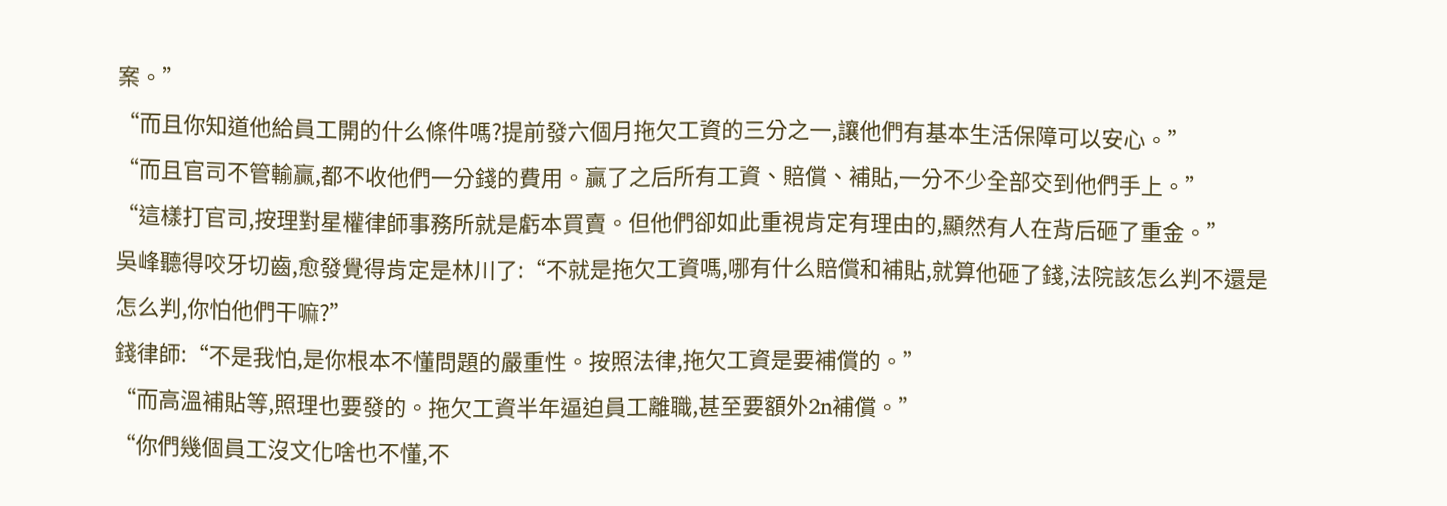案。”
“而且你知道他給員工開的什么條件嗎?提前發六個月拖欠工資的三分之一,讓他們有基本生活保障可以安心。”
“而且官司不管輸贏,都不收他們一分錢的費用。贏了之后所有工資、賠償、補貼,一分不少全部交到他們手上。”
“這樣打官司,按理對星權律師事務所就是虧本買賣。但他們卻如此重視肯定有理由的,顯然有人在背后砸了重金。”
吳峰聽得咬牙切齒,愈發覺得肯定是林川了:“不就是拖欠工資嗎,哪有什么賠償和補貼,就算他砸了錢,法院該怎么判不還是怎么判,你怕他們干嘛?”
錢律師:“不是我怕,是你根本不懂問題的嚴重性。按照法律,拖欠工資是要補償的。”
“而高溫補貼等,照理也要發的。拖欠工資半年逼迫員工離職,甚至要額外2n補償。”
“你們幾個員工沒文化啥也不懂,不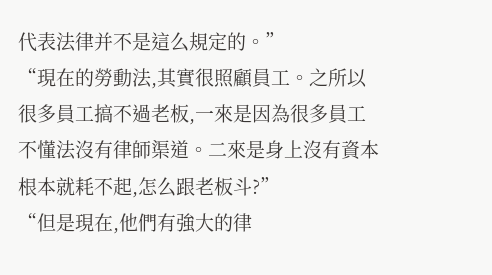代表法律并不是這么規定的。”
“現在的勞動法,其實很照顧員工。之所以很多員工搞不過老板,一來是因為很多員工不懂法沒有律師渠道。二來是身上沒有資本根本就耗不起,怎么跟老板斗?”
“但是現在,他們有強大的律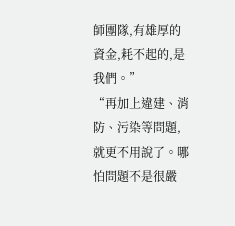師團隊,有雄厚的資金,耗不起的,是我們。”
“再加上違建、消防、污染等問題,就更不用說了。哪怕問題不是很嚴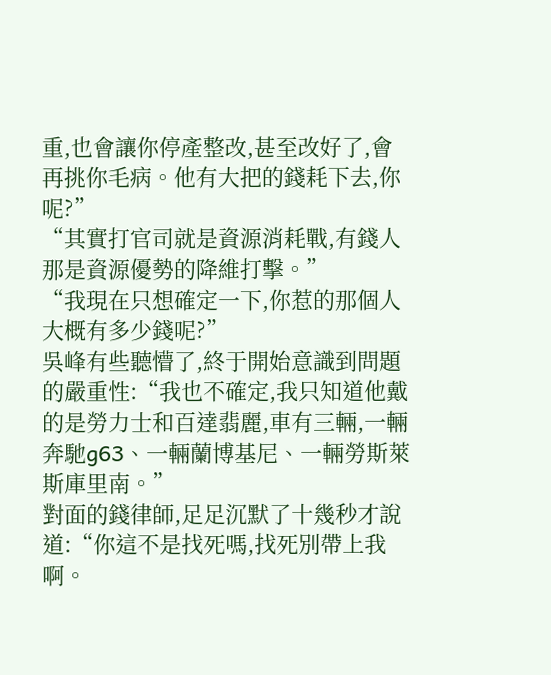重,也會讓你停產整改,甚至改好了,會再挑你毛病。他有大把的錢耗下去,你呢?”
“其實打官司就是資源消耗戰,有錢人那是資源優勢的降維打擊。”
“我現在只想確定一下,你惹的那個人大概有多少錢呢?”
吳峰有些聽懵了,終于開始意識到問題的嚴重性:“我也不確定,我只知道他戴的是勞力士和百達翡麗,車有三輛,一輛奔馳g63、一輛蘭博基尼、一輛勞斯萊斯庫里南。”
對面的錢律師,足足沉默了十幾秒才說道:“你這不是找死嗎,找死別帶上我啊。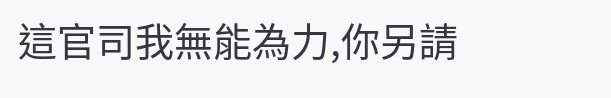這官司我無能為力,你另請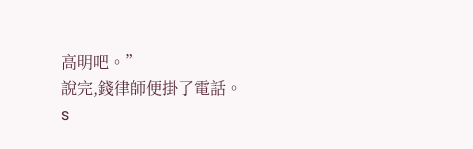高明吧。”
說完,錢律師便掛了電話。
s